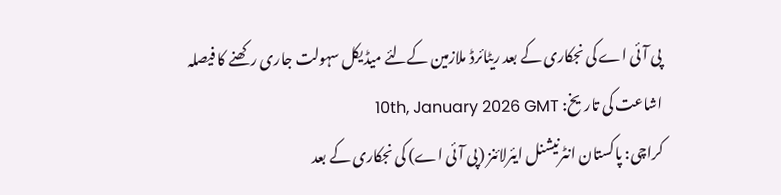پی آئی اے کی نجکاری کے بعد ریٹائرڈ ملازمین کےلئے میڈیکل سہولت جاری رکھنے کا فیصلہ
اشاعت کی تاریخ: 10th, January 2026 GMT
کراچی: پاکستان انٹرنیشنل ایئرلائنز (پی آئی اے) کی نجکاری کے بعد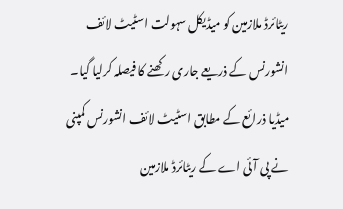ریٹائرڈ ملازمین کو میڈیکل سہولت اسٹیٹ لائف انشورنس کے ذریعے جاری رکھنے کا فیصلہ کرلیا گیا۔
میڈیا ذرائع کے مطابق اسٹیٹ لائف انشورنس کمپنی نے پی آئی اے کے ریٹائرڈ ملازمین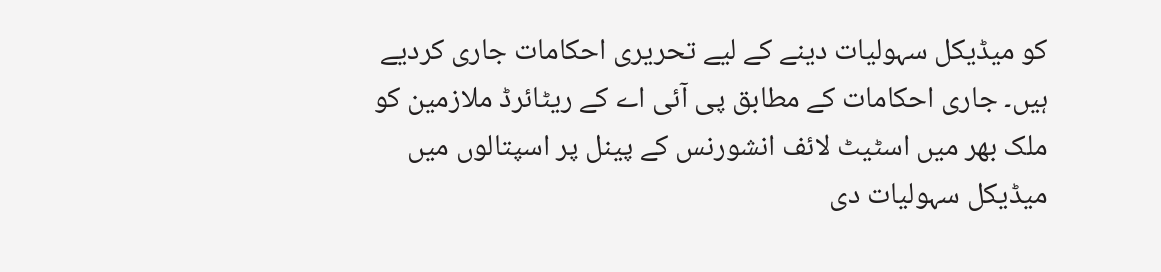کو میڈیکل سہولیات دینے کے لیے تحریری احکامات جاری کردیے ہیں۔ جاری احکامات کے مطابق پی آئی اے کے ریٹائرڈ ملازمین کو ملک بھر میں اسٹیٹ لائف انشورنس کے پینل پر اسپتالوں میں میڈیکل سہولیات دی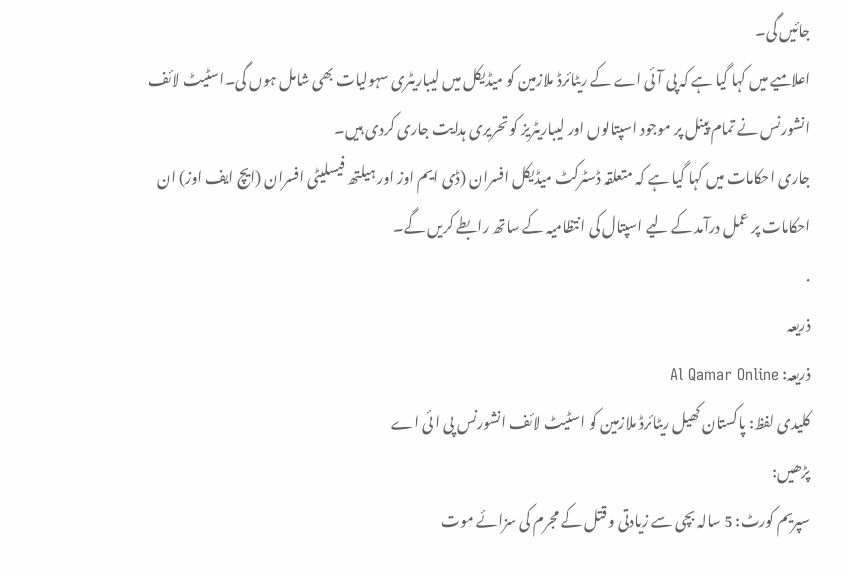جائیں گی۔
اعلامیے میں کہا گیا ہے کہ پی آئی اے کے ریٹائرڈ ملازمین کو میڈیکل میں لیباریٹری سہولیات بھی شامل ہوں گی۔اسٹیٹ لائف انشورنس نے تمام پینل پر موجود اسپتالوں اور لیباریٹریز کو تحریری ہدایت جاری کردی ہیں۔
جاری احکامات میں کہا گیا ہے کہ متعلقہ ڈسٹرکٹ میڈیکل افسران (ڈی ایم اوز اور ہیلتھ فیسلیٹی افسران (ایچ ایف اوز) ان احکامات پر عمل درآمد کے لیے اسپتال کی انتظامیہ کے ساتھ رابطے کریں گے۔
.
ذریعہ
ذریعہ: Al Qamar Online
کلیدی لفظ: پاکستان کھیل ریٹائرڈ ملازمین کو اسٹیٹ لائف انشورنس پی ا ئی اے
پڑھیں:
سپریم کورٹ: 5 سالہ بچی سے زیادتی و قتل کے مجرم کی سزائے موت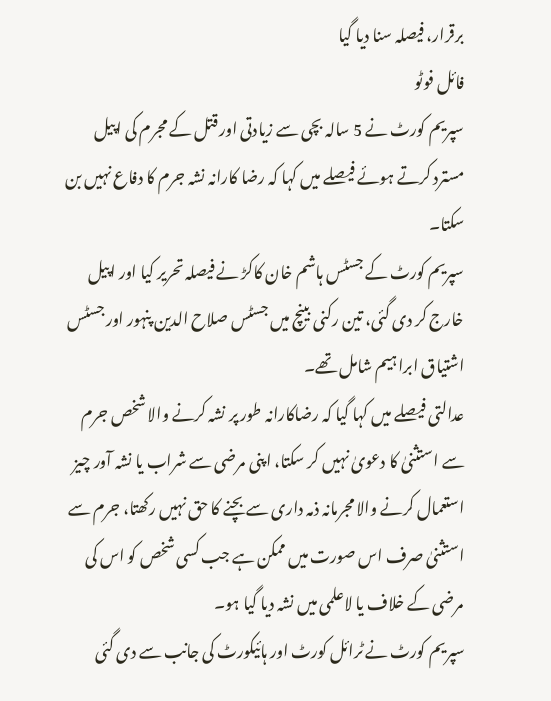برقرار، فیصلہ سنا دیا گیا
فائل فوٹو
سپریم کورٹ نے 5 سالہ بچی سے زیادتی اور قتل کے مجرم کی اپیل مسترد کرتے ہوئے فیصلے میں کہا کہ رضا کارانہ نشہ جرم کا دفاع نہیں بن سکتا۔
سپریم کورٹ کے جسٹس ہاشم خان کاکڑ نے فیصلہ تحریر کیا اور اپیل خارج کر دی گئی، تین رکنی بینچ میں جسٹس صلاح الدین پنہور اور جسٹس اشتیاق ابراہیم شامل تھے۔
عدالتی فیصلے میں کہا گیا کہ رضاکارانہ طور پر نشہ کرنے والا شخص جرم سے استثنیٰ کا دعویٰ نہیں کر سکتا، اپنی مرضی سے شراب یا نشہ آور چیز استعمال کرنے والا مجرمانہ ذمہ داری سے بچنے کا حق نہیں رکھتا، جرم سے استثنیٰ صرف اس صورت میں ممکن ہے جب کسی شخص کو اس کی مرضی کے خلاف یا لاعلمی میں نشہ دیا گیا ہو۔
سپریم کورٹ نے ٹرائل کورٹ اور ہائیکورٹ کی جانب سے دی گئی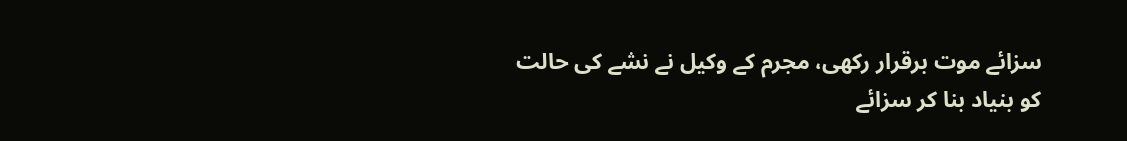سزائے موت برقرار رکھی، مجرم کے وکیل نے نشے کی حالت کو بنیاد بنا کر سزائے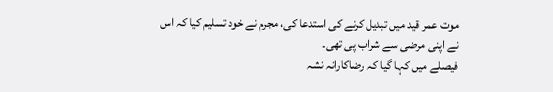موت عمر قید میں تبدیل کرنے کی استدعا کی، مجرم نے خود تسلیم کیا کہ اس نے اپنی مرضی سے شراب پی تھی۔
فیصلے میں کہا گیا کہ رضاکارانہ نشہ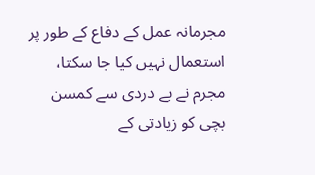مجرمانہ عمل کے دفاع کے طور پر استعمال نہیں کیا جا سکتا، مجرم نے بے دردی سے کمسن بچی کو زیادتی کے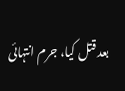بعد قتل کیا، جرم انتہائی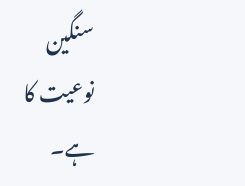سنگین نوعیت کا ہے۔